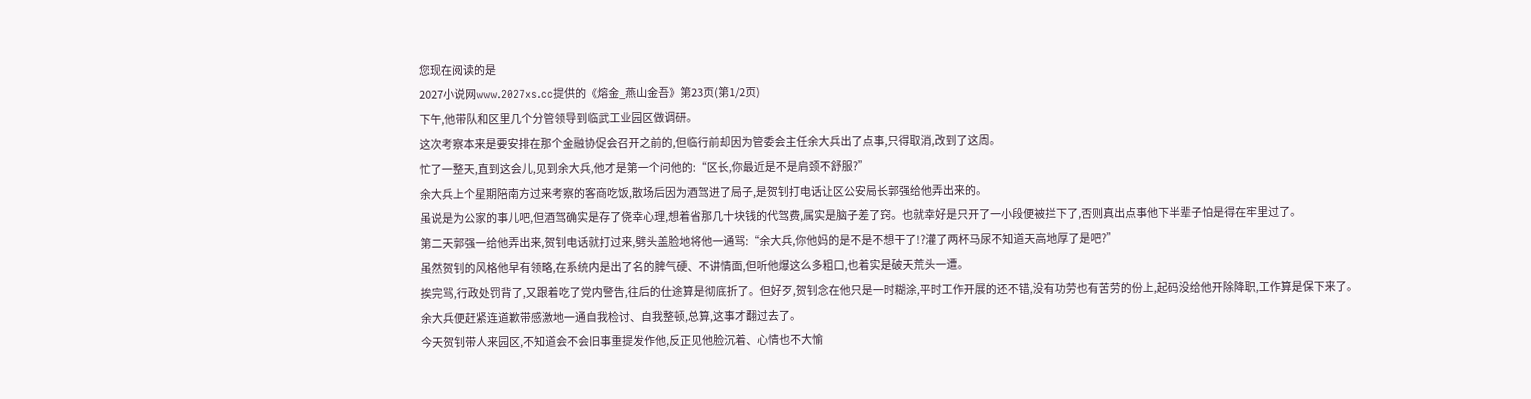您现在阅读的是
2027小说网www.2027xs.cc提供的《熔金_燕山金吾》第23页(第1/2页)
下午,他带队和区里几个分管领导到临武工业园区做调研。
这次考察本来是要安排在那个金融协促会召开之前的,但临行前却因为管委会主任余大兵出了点事,只得取消,改到了这周。
忙了一整天,直到这会儿,见到余大兵,他才是第一个问他的:“区长,你最近是不是肩颈不舒服?”
余大兵上个星期陪南方过来考察的客商吃饭,散场后因为酒驾进了局子,是贺钊打电话让区公安局长郭强给他弄出来的。
虽说是为公家的事儿吧,但酒驾确实是存了侥幸心理,想着省那几十块钱的代驾费,属实是脑子差了窍。也就幸好是只开了一小段便被拦下了,否则真出点事他下半辈子怕是得在牢里过了。
第二天郭强一给他弄出来,贺钊电话就打过来,劈头盖脸地将他一通骂:“余大兵,你他妈的是不是不想干了!?灌了两杯马尿不知道天高地厚了是吧?”
虽然贺钊的风格他早有领略,在系统内是出了名的脾气硬、不讲情面,但听他爆这么多粗口,也着实是破天荒头一遭。
挨完骂,行政处罚背了,又跟着吃了党内警告,往后的仕途算是彻底折了。但好歹,贺钊念在他只是一时糊涂,平时工作开展的还不错,没有功劳也有苦劳的份上,起码没给他开除降职,工作算是保下来了。
余大兵便赶紧连道歉带感激地一通自我检讨、自我整顿,总算,这事才翻过去了。
今天贺钊带人来园区,不知道会不会旧事重提发作他,反正见他脸沉着、心情也不大愉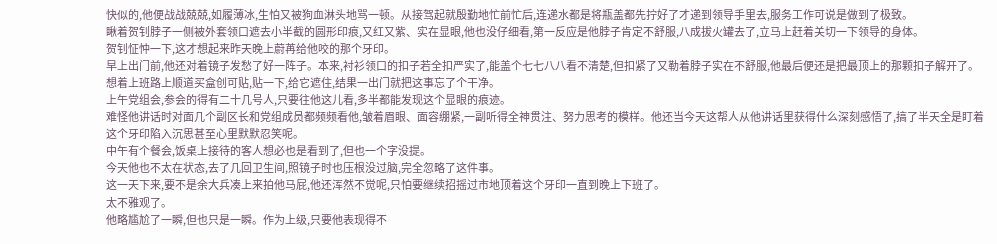快似的,他便战战兢兢,如履薄冰,生怕又被狗血淋头地骂一顿。从接驾起就殷勤地忙前忙后,连递水都是将瓶盖都先拧好了才递到领导手里去,服务工作可说是做到了极致。
瞅着贺钊脖子一侧被外套领口遮去小半截的圆形印痕,又红又紫、实在显眼,他也没仔细看,第一反应是他脖子肯定不舒服,八成拔火罐去了,立马上赶着关切一下领导的身体。
贺钊怔忡一下,这才想起来昨天晚上蔚苒给他咬的那个牙印。
早上出门前,他还对着镜子发愁了好一阵子。本来,衬衫领口的扣子若全扣严实了,能盖个七七八八看不清楚,但扣紧了又勒着脖子实在不舒服,他最后便还是把最顶上的那颗扣子解开了。
想着上班路上顺道买盒创可贴,贴一下,给它遮住,结果一出门就把这事忘了个干净。
上午党组会,参会的得有二十几号人,只要往他这儿看,多半都能发现这个显眼的痕迹。
难怪他讲话时对面几个副区长和党组成员都频频看他,皱着眉眼、面容绷紧,一副听得全神贯注、努力思考的模样。他还当今天这帮人从他讲话里获得什么深刻感悟了,搞了半天全是盯着这个牙印陷入沉思甚至心里默默忍笑呢。
中午有个餐会,饭桌上接待的客人想必也是看到了,但也一个字没提。
今天他也不太在状态,去了几回卫生间,照镜子时也压根没过脑,完全忽略了这件事。
这一天下来,要不是余大兵凑上来拍他马屁,他还浑然不觉呢,只怕要继续招摇过市地顶着这个牙印一直到晚上下班了。
太不雅观了。
他略尴尬了一瞬,但也只是一瞬。作为上级,只要他表现得不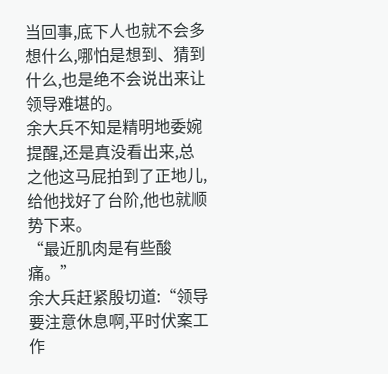当回事,底下人也就不会多想什么,哪怕是想到、猜到什么,也是绝不会说出来让领导难堪的。
余大兵不知是精明地委婉提醒,还是真没看出来,总之他这马屁拍到了正地儿,给他找好了台阶,他也就顺势下来。
“最近肌肉是有些酸痛。”
余大兵赶紧殷切道:“领导要注意休息啊,平时伏案工作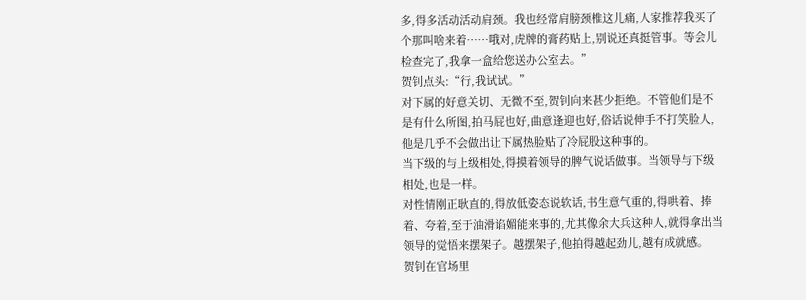多,得多活动活动肩颈。我也经常肩膀颈椎这儿痛,人家推荐我买了个那叫啥来着……哦对,虎牌的膏药贴上,别说还真挺管事。等会儿检查完了,我拿一盒给您送办公室去。”
贺钊点头:“行,我试试。”
对下属的好意关切、无微不至,贺钊向来甚少拒绝。不管他们是不是有什么所图,拍马屁也好,曲意逢迎也好,俗话说伸手不打笑脸人,他是几乎不会做出让下属热脸贴了冷屁股这种事的。
当下级的与上级相处,得摸着领导的脾气说话做事。当领导与下级相处,也是一样。
对性情刚正耿直的,得放低姿态说软话,书生意气重的,得哄着、捧着、夸着,至于油滑谄媚能来事的,尤其像余大兵这种人,就得拿出当领导的觉悟来摆架子。越摆架子,他拍得越起劲儿,越有成就感。
贺钊在官场里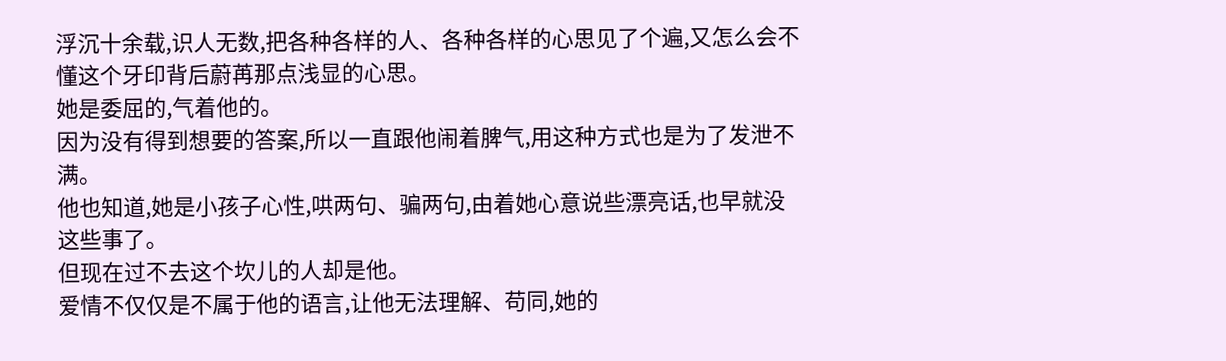浮沉十余载,识人无数,把各种各样的人、各种各样的心思见了个遍,又怎么会不懂这个牙印背后蔚苒那点浅显的心思。
她是委屈的,气着他的。
因为没有得到想要的答案,所以一直跟他闹着脾气,用这种方式也是为了发泄不满。
他也知道,她是小孩子心性,哄两句、骗两句,由着她心意说些漂亮话,也早就没这些事了。
但现在过不去这个坎儿的人却是他。
爱情不仅仅是不属于他的语言,让他无法理解、苟同,她的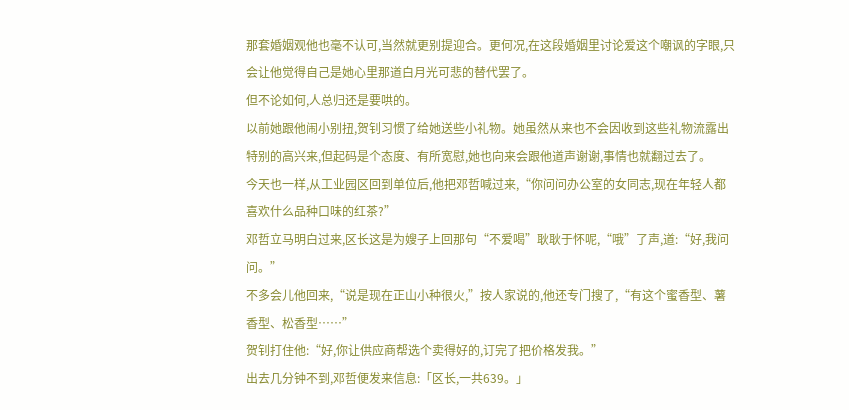那套婚姻观他也毫不认可,当然就更别提迎合。更何况,在这段婚姻里讨论爱这个嘲讽的字眼,只会让他觉得自己是她心里那道白月光可悲的替代罢了。
但不论如何,人总归还是要哄的。
以前她跟他闹小别扭,贺钊习惯了给她送些小礼物。她虽然从来也不会因收到这些礼物流露出特别的高兴来,但起码是个态度、有所宽慰,她也向来会跟他道声谢谢,事情也就翻过去了。
今天也一样,从工业园区回到单位后,他把邓哲喊过来,“你问问办公室的女同志,现在年轻人都喜欢什么品种口味的红茶?”
邓哲立马明白过来,区长这是为嫂子上回那句“不爱喝”耿耿于怀呢,“哦”了声,道:“好,我问问。”
不多会儿他回来,“说是现在正山小种很火,”按人家说的,他还专门搜了,“有这个蜜香型、薯香型、松香型……”
贺钊打住他:“好,你让供应商帮选个卖得好的,订完了把价格发我。”
出去几分钟不到,邓哲便发来信息:「区长,一共639。」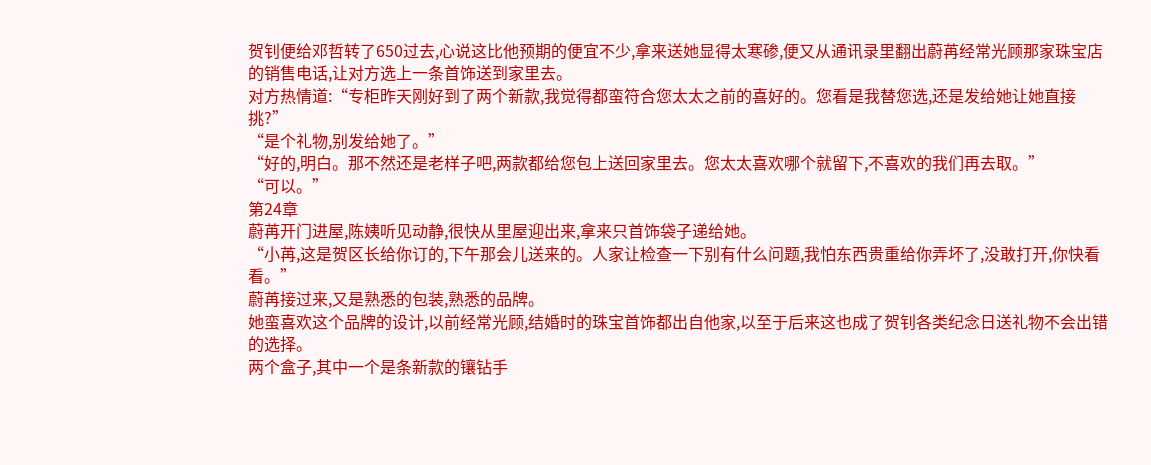贺钊便给邓哲转了650过去,心说这比他预期的便宜不少,拿来送她显得太寒碜,便又从通讯录里翻出蔚苒经常光顾那家珠宝店的销售电话,让对方选上一条首饰送到家里去。
对方热情道:“专柜昨天刚好到了两个新款,我觉得都蛮符合您太太之前的喜好的。您看是我替您选,还是发给她让她直接挑?”
“是个礼物,别发给她了。”
“好的,明白。那不然还是老样子吧,两款都给您包上送回家里去。您太太喜欢哪个就留下,不喜欢的我们再去取。”
“可以。”
第24章
蔚苒开门进屋,陈姨听见动静,很快从里屋迎出来,拿来只首饰袋子递给她。
“小苒,这是贺区长给你订的,下午那会儿送来的。人家让检查一下别有什么问题,我怕东西贵重给你弄坏了,没敢打开,你快看看。”
蔚苒接过来,又是熟悉的包装,熟悉的品牌。
她蛮喜欢这个品牌的设计,以前经常光顾,结婚时的珠宝首饰都出自他家,以至于后来这也成了贺钊各类纪念日送礼物不会出错的选择。
两个盒子,其中一个是条新款的镶钻手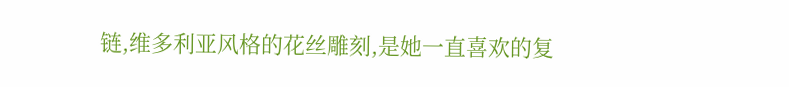链,维多利亚风格的花丝雕刻,是她一直喜欢的复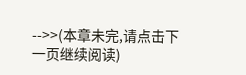-->>(本章未完,请点击下一页继续阅读)